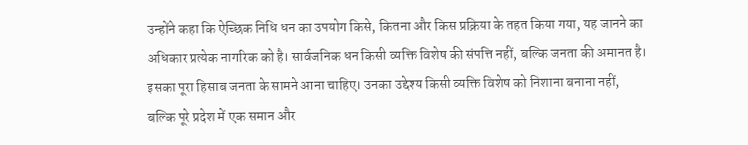उन्होंने कहा कि ऐच्छिक निधि धन का उपयोग किसे, कितना और किस प्रक्रिया के तहत किया गया, यह जानने का अधिकार प्रत्येक नागरिक को है। सार्वजनिक धन किसी व्यक्ति विशेष की संपत्ति नहीं, बल्कि जनता की अमानत है। इसका पूरा हिसाब जनता के सामने आना चाहिए। उनका उद्देश्य किसी व्यक्ति विशेष को निशाना बनाना नहीं, बल्कि पूरे प्रदेश में एक समान और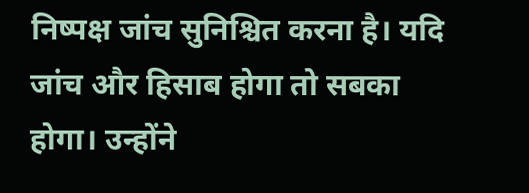निष्पक्ष जांच सुनिश्चित करना है। यदि जांच और हिसाब होगा तो सबका होगा। उन्होंने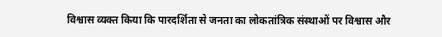विश्वास व्यक्त किया कि पारदर्शिता से जनता का लोकतांत्रिक संस्थाओं पर विश्वास और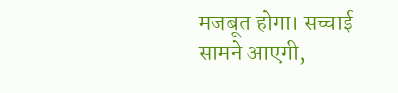मजबूत होगा। सच्चाई सामने आएगी,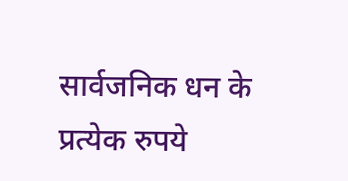सार्वजनिक धन के प्रत्येक रुपये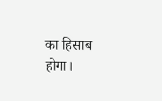का हिसाब होगा।